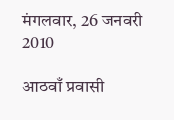मंगलवार, 26 जनवरी 2010

आठवाँ प्रवासी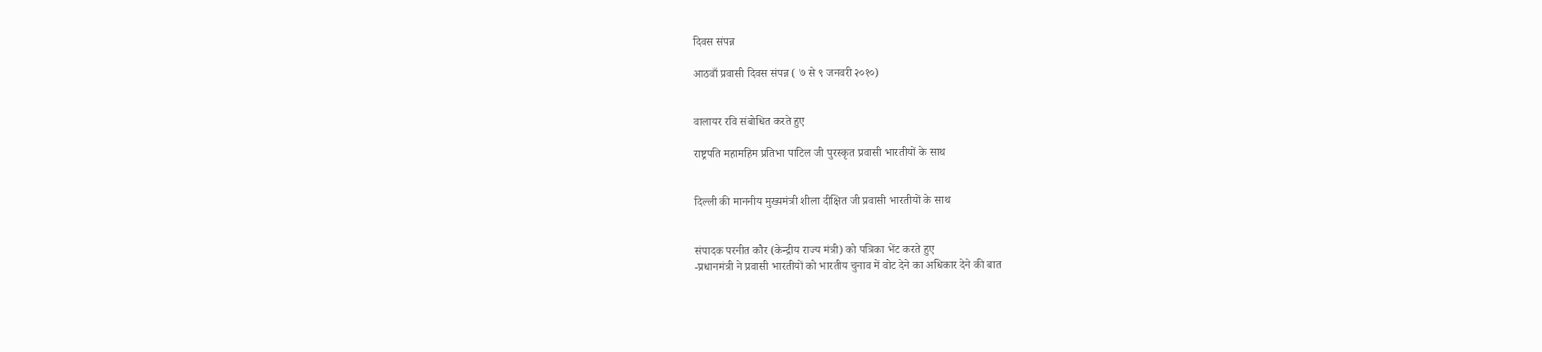दिवस संपन्न

आठवाँ प्रवासी दिवस संपन्न ( ७ से ९ जनवरी २०१०)


वालायर रवि संबोधित करते हुए

राष्ट्रपति महामहिम प्रतिभा पाटिल जी पुरस्कृत प्रवासी भारतीयों के साथ


दिल्ली की माननीय मुख्यमंत्री शीला दीक्षित जी प्रवासी भारतीयों के साथ


संपादक परनीत कौर (केन्द्रीय राज्य मंत्री) को पत्रिका भेंट करते हुए
-प्रधानमंत्री ने प्रवासी भारतीयों को भारतीय चुनाव में वोट देने का अधिकार देने की बात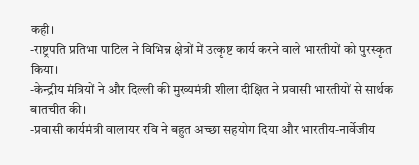कही।
-राष्ट्रपति प्रतिभा पाटिल ने विभिन्न क्षेत्रों में उत्कृष्ट कार्य करने वाले भारतीयों को पुरस्कृत किया।
-केन्द्रीय मंत्रियों ने और दिल्ली की मुख्यमंत्री शीला दीक्षित ने प्रवासी भारतीयों से सार्थक बातचीत की।
-प्रवासी कार्यमंत्री वालायर रवि ने बहुत अच्छा सहयोग दिया और भारतीय-नार्वेजीय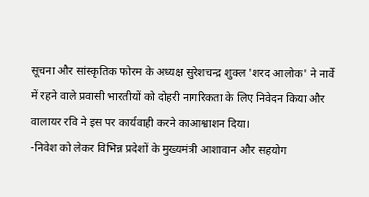सूचना और सांस्कृतिक फोरम के अध्यक्ष सुरेशचन्द्र शुक्ल 'शरद आलोक' ने नार्वे में रहने वाले प्रवासी भारतीयों को दोहरी नागरिकता के लिए निवेदन किया और वालायर रवि ने इस पर कार्यवाही करने काआश्वाशन दिया।
-निवेश को लेकर विभिन्न प्रदेशों के मुख्यमंत्री आशावान और सहयोग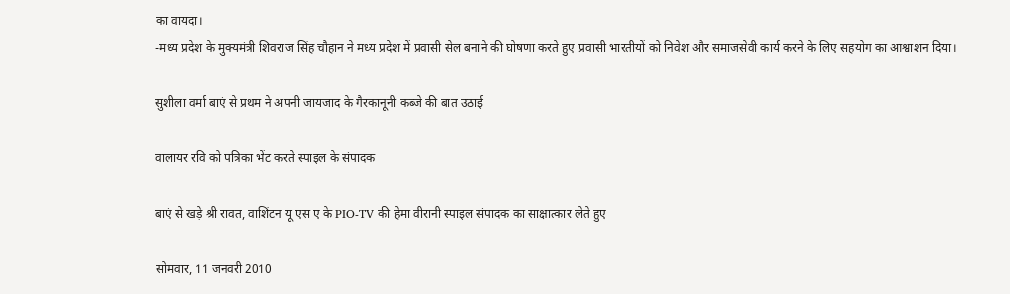का वायदा।
-मध्य प्रदेश के मुक्यमंत्री शिवराज सिंह चौहान ने मध्य प्रदेश में प्रवासी सेल बनाने की घोषणा करते हुए प्रवासी भारतीयों को निवेश और समाजसेवी कार्य करने के लिए सहयोग का आश्वाशन दिया।

सुशीला वर्मा बाएं से प्रथम ने अपनी जायजाद के गैरकानूनी कब्जे की बात उठाई

वालायर रवि को पत्रिका भेंट करते स्पाइल के संपादक

बाएं से खड़े श्री रावत, वाशिंटन यू एस ए के PIO-TV की हेमा वीरानी स्पाइल संपादक का साक्षात्कार लेते हुए

सोमवार, 11 जनवरी 2010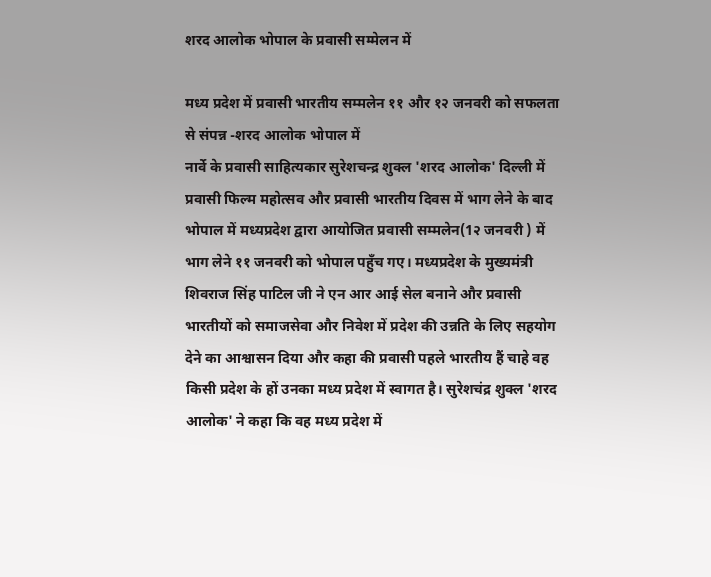शरद आलोक भोपाल के प्रवासी सम्मेलन में

मध्य प्रदेश में प्रवासी भारतीय सम्मलेन ११ और १२ जनवरी को सफलता से संपन्न -शरद आलोक भोपाल में
नार्वे के प्रवासी साहित्यकार सुरेशचन्द्र शुक्ल 'शरद आलोक' दिल्ली में प्रवासी फिल्म महोत्सव और प्रवासी भारतीय दिवस में भाग लेने के बाद भोपाल में मध्यप्रदेश द्वारा आयोजित प्रवासी सम्मलेन(1२ जनवरी ) में भाग लेने ११ जनवरी को भोपाल पहुँच गए। मध्यप्रदेश के मुख्यमंत्री शिवराज सिंह पाटिल जी ने एन आर आई सेल बनाने और प्रवासी भारतीयों को समाजसेवा और निवेश में प्रदेश की उन्नति के लिए सहयोग देने का आश्वासन दिया और कहा की प्रवासी पहले भारतीय हैं चाहे वह किसी प्रदेश के हों उनका मध्य प्रदेश में स्वागत है। सुरेशचंद्र शुक्ल 'शरद आलोक' ने कहा कि वह मध्य प्रदेश में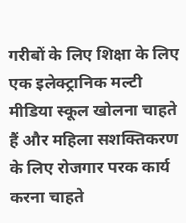गरीबों के लिए शिक्षा के लिए एक इलेक्ट्रानिक मल्टी मीडिया स्कूल खोलना चाहते हैं और महिला सशक्तिकरण के लिए रोजगार परक कार्य करना चाहते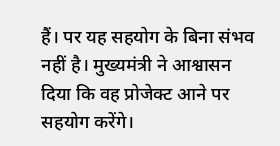हैं। पर यह सहयोग के बिना संभव नहीं है। मुख्यमंत्री ने आश्वासन दिया कि वह प्रोजेक्ट आने पर सहयोग करेंगे।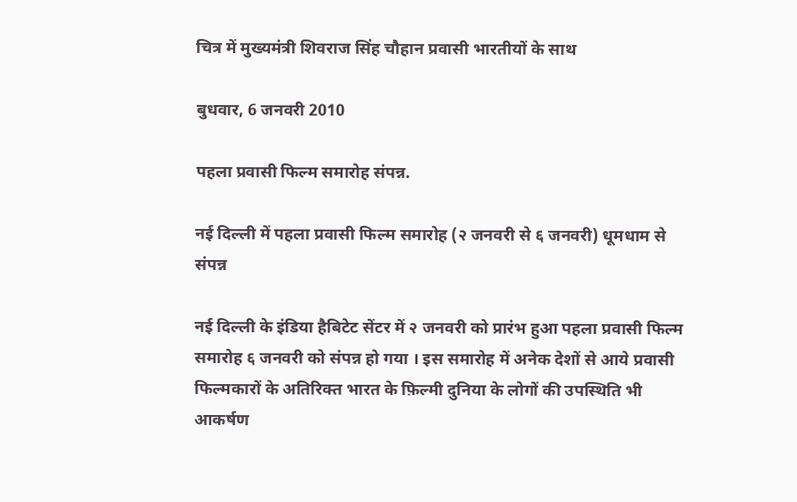चित्र में मुख्यमंत्री शिवराज सिंह चौहान प्रवासी भारतीयों के साथ

बुधवार, 6 जनवरी 2010

पहला प्रवासी फिल्म समारोह संपन्न.

नई दिल्ली में पहला प्रवासी फिल्म समारोह (२ जनवरी से ६ जनवरी) धूमधाम से संपन्न

नई दिल्ली के इंडिया हैबिटेट सेंटर में २ जनवरी को प्रारंभ हुआ पहला प्रवासी फिल्म समारोह ६ जनवरी को संपन्न हो गया । इस समारोह में अनेक देशों से आये प्रवासी फिल्मकारों के अतिरिक्त भारत के फ़िल्मी दुनिया के लोगों की उपस्थिति भी आकर्षण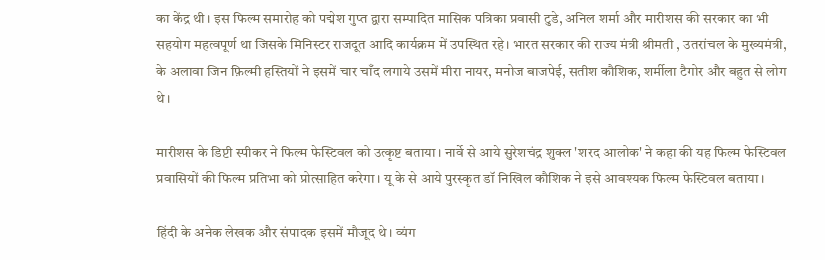का केंद्र थी। इस फिल्म समारोह को पद्मेश गुप्त द्वारा सम्पादित मासिक पत्रिका प्रवासी टुडे, अनिल शर्मा और मारीशस की सरकार का भी सहयोग महत्वपूर्ण था जिसके मिनिस्टर राजदूत आदि कार्यक्रम में उपस्थित रहे। भारत सरकार की राज्य मंत्री श्रीमती , उतरांचल के मुख्यमंत्री, के अलावा जिन फ़िल्मी हस्तियों ने इसमें चार चाँद लगाये उसमें मीरा नायर, मनोज बाजपेई, सतीश कौशिक, शर्मीला टैगोर और बहुत से लोग थे।

मारीशस के डिप्टी स्पीकर ने फिल्म फेस्टिवल को उत्कृष्ट बताया। नार्वे से आये सुरेशचंद्र शुक्ल 'शरद आलोक' ने कहा की यह फिल्म फेस्टिवल प्रवासियों की फिल्म प्रतिभा को प्रोत्साहित करेगा। यू के से आये पुरस्कृत डॉ निखिल कौशिक ने इसे आवश्यक फिल्म फेस्टिवल बताया।

हिंदी के अनेक लेखक और संपादक इसमें मौजूद थे। व्यंग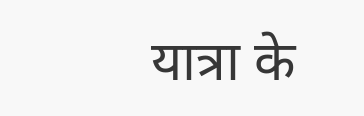यात्रा के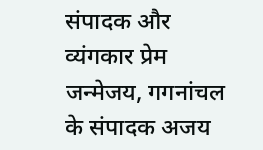संपादक और व्यंगकार प्रेम जन्मेजय, गगनांचल के संपादक अजय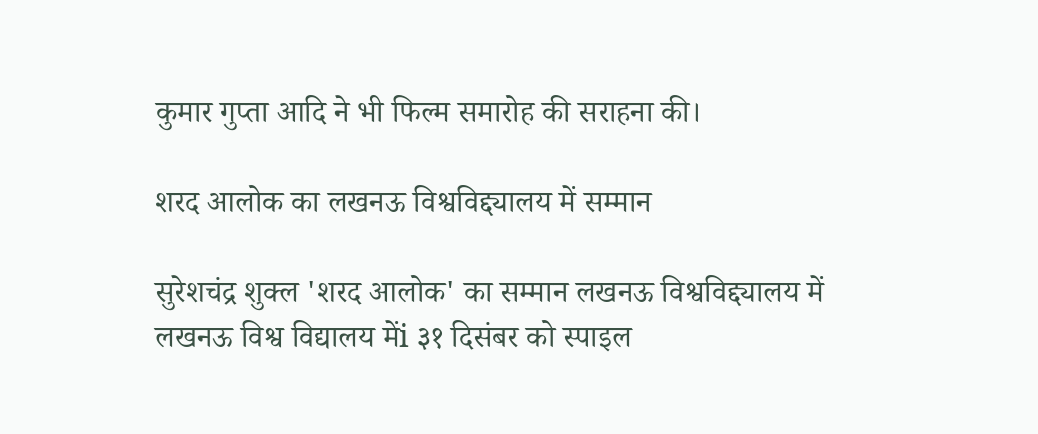कुमार गुप्ता आदि ने भी फिल्म समारोह की सराहना की।

शरद आलोक का लखनऊ विश्वविद्द्यालय में सम्मान

सुरेशचंद्र शुक्ल 'शरद आलोक' का सम्मान लखनऊ विश्वविद्द्यालय में
लखनऊ विश्व विद्यालय मेंi ३१ दिसंबर को स्पाइल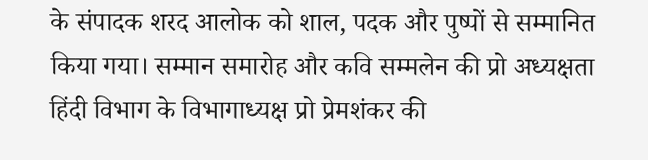के संपादक शरद आलोक को शाल, पदक और पुष्पों से सम्मानित किया गया। सम्मान समारोह और कवि सम्मलेन की प्रो अध्यक्षता हिंदी विभाग के विभागाध्यक्ष प्रो प्रेमशंकर की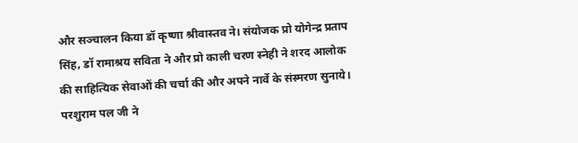और सञ्चालन किया डॉ कृष्णा श्रीवास्तव ने। संयोजक प्रो योगेन्द्र प्रताप सिंह, डॉ रामाश्रय सविता ने और प्रो काली चरण स्नेही ने शरद आलोक की साहित्यिक सेवाओं की चर्चा की और अपने नार्वे के संस्मरण सुनाये। परशुराम पल जी ने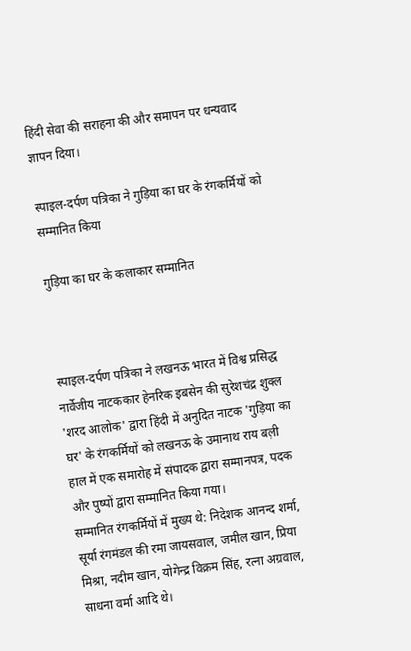हिंदी सेवा की सराहना की और समापन पर धन्यवाद ज्ञापन दिया।

स्पाइल-दर्पण पत्रिका ने गुड़िया का घर के रंगकर्मियों को सम्मानित किया

गुड़िया का घर के कलाकार सम्मानित



स्पाइल-दर्पण पत्रिका ने लखनऊ भारत में विश्व प्रसिद्ध नार्वेजीय नाटककार हेनरिक इबसेन की सुरेशचंद्र शुक्ल 'शरद आलोक' द्वारा हिंदी में अनुदित नाटक 'गुड़िया का घर' के रंगकर्मियों को लखनऊ के उमानाथ राय बल़ी हाल में एक समारोह में संपादक द्वारा सम्मानपत्र, पदक और पुष्पों द्वारा सम्मानित किया गया।
सम्मानित रंगकर्मियों में मुख्य थे: निदेशक आनन्द शर्मा, सूर्या रंगमंडल की रमा जायसवाल, जमील खान, प्रिया मिश्रा, नदीम खान, योगेन्द्र विक्रम सिंह, रत्ना अग्रवाल, साधना वर्मा आदि थे।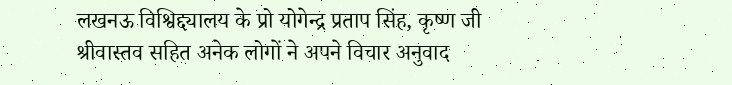लखनऊ विश्विद्द्यालय के प्रो योगेन्द्र प्रताप सिंह, कृष्ण जी श्रीवास्तव सहित अनेक लोगों ने अपने विचार अनुवाद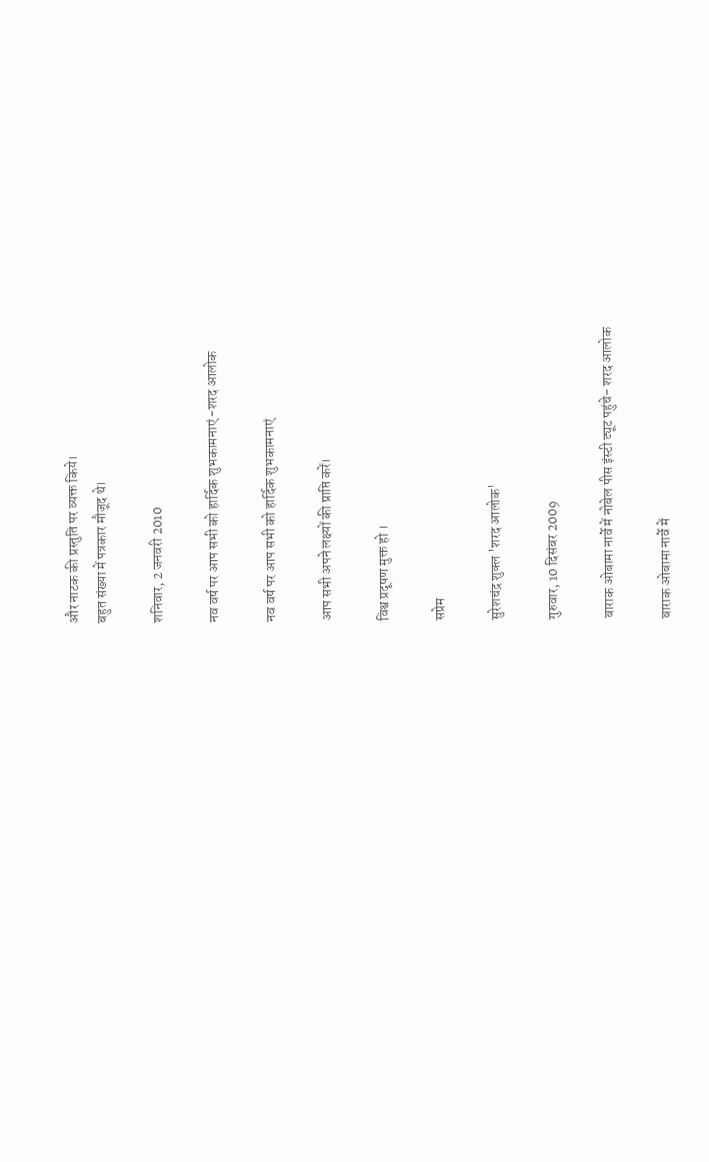और नाटक की प्रस्तुति पर व्यक्त किये।
बहुत संख्या में पत्रकार मौजूद थे।

शनिवार, 2 जनवरी 2010

नव वर्ष पर आप सभी को हार्दिक शुभकामनाएं -शरद आलोक

नव वर्ष पर आप सभी को हार्दिक शुभकामनाएं

आप सभी अपने लक्ष्यों की प्राप्ति करें।

विश्व प्रदूषण मुक्त हो ।

सप्रेम

सुरेशचंद्र शुक्ल 'शरद आलोक'

गुरुवार, 10 दिसंबर 2009

बाराक ओबामा नार्वे में नोबेल पीस इंस्टी ट्यूट पहुंचे- शरद आलोक

बाराक ओबामा नार्वे में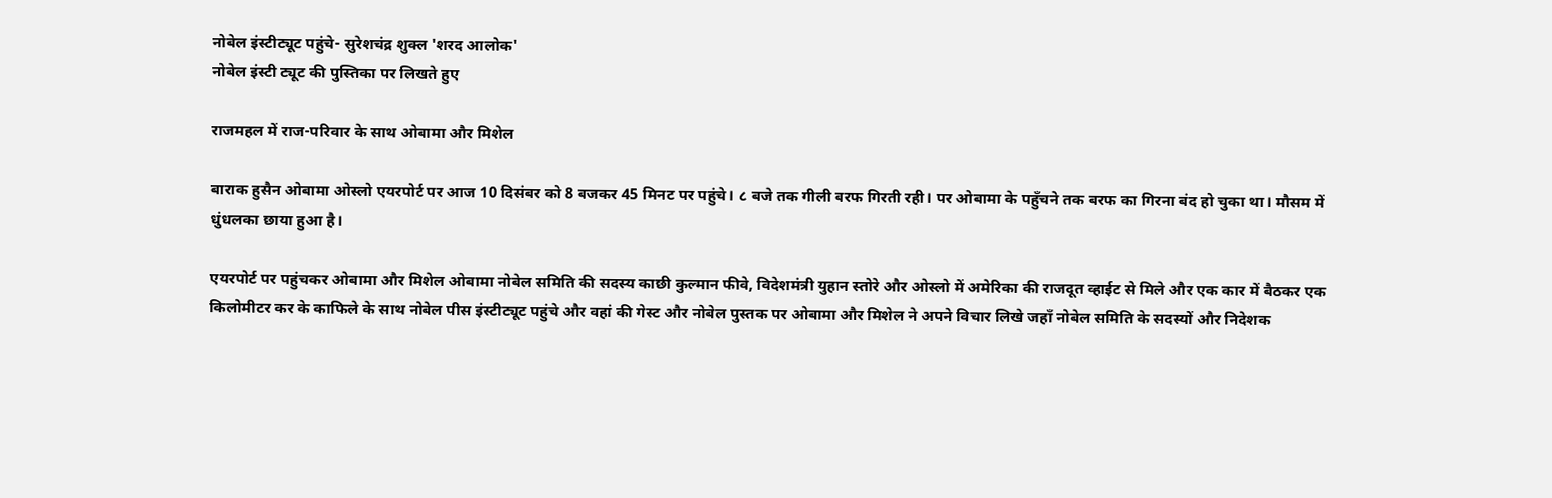नोबेल इंस्टीट्यूट पहुंचे- सुरेशचंद्र शुक्ल 'शरद आलोक'
नोबेल इंस्टी ट्यूट की पुस्तिका पर लिखते हुए

राजमहल में राज-परिवार के साथ ओबामा और मिशेल

बाराक हुसैन ओबामा ओस्लो एयरपोर्ट पर आज 10 दिसंबर को 8 बजकर 45 मिनट पर पहुंचे। ८ बजे तक गीली बरफ गिरती रही। पर ओबामा के पहुँचने तक बरफ का गिरना बंद हो चुका था। मौसम में धुंधलका छाया हुआ है।

एयरपोर्ट पर पहुंचकर ओबामा और मिशेल ओबामा नोबेल समिति की सदस्य काछी कुल्मान फीवे, विदेशमंत्री युहान स्तोरे और ओस्लो में अमेरिका की राजदूत व्हाईट से मिले और एक कार में बैठकर एक किलोमीटर कर के काफिले के साथ नोबेल पीस इंस्टीट्यूट पहुंचे और वहां की गेस्ट और नोबेल पुस्तक पर ओबामा और मिशेल ने अपने विचार लिखे जहाँ नोबेल समिति के सदस्यों और निदेशक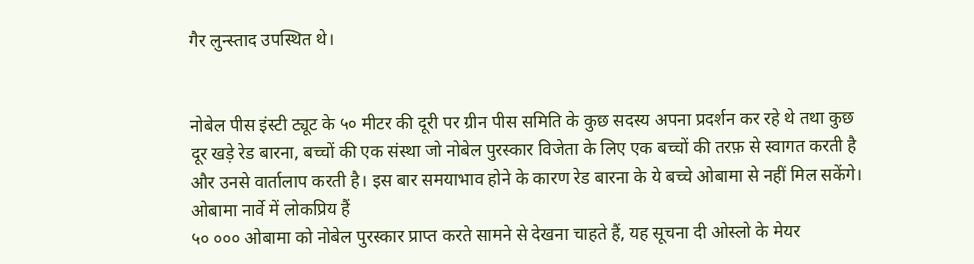गैर लुन्स्ताद उपस्थित थे।


नोबेल पीस इंस्टी ट्यूट के ५० मीटर की दूरी पर ग्रीन पीस समिति के कुछ सदस्य अपना प्रदर्शन कर रहे थे तथा कुछ दूर खड़े रेड बारना, बच्चों की एक संस्था जो नोबेल पुरस्कार विजेता के लिए एक बच्चों की तरफ़ से स्वागत करती है और उनसे वार्तालाप करती है। इस बार समयाभाव होने के कारण रेड बारना के ये बच्चे ओबामा से नहीं मिल सकेंगे।
ओबामा नार्वे में लोकप्रिय हैं
५० ००० ओबामा को नोबेल पुरस्कार प्राप्त करते सामने से देखना चाहते हैं, यह सूचना दी ओस्लो के मेयर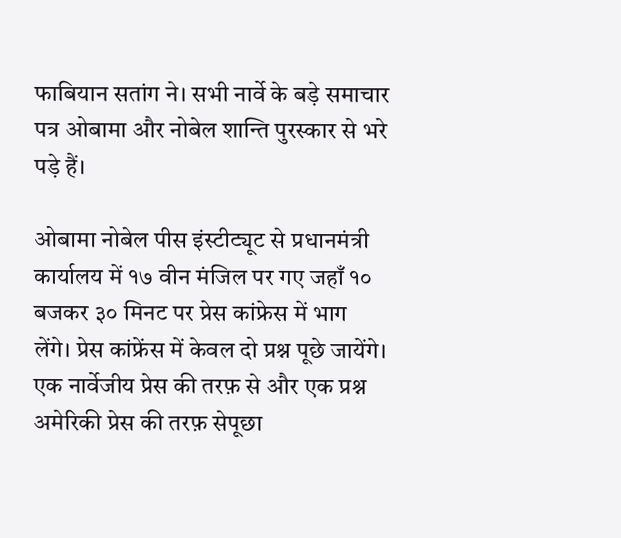फाबियान सतांग ने। सभी नार्वे के बड़े समाचार पत्र ओबामा और नोबेल शान्ति पुरस्कार से भरे पड़े हैं।

ओबामा नोबेल पीस इंस्टीट्यूट से प्रधानमंत्री कार्यालय में १७ वीन मंजिल पर गए जहाँ १० बजकर ३० मिनट पर प्रेस कांफ्रेस में भाग लेंगे। प्रेस कांफ्रेंस में केवल दो प्रश्न पूछे जायेंगे। एक नार्वेजीय प्रेस की तरफ़ से और एक प्रश्न अमेरिकी प्रेस की तरफ़ सेपूछा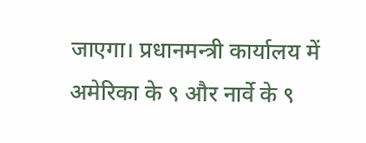जाएगा। प्रधानमन्त्री कार्यालय में अमेरिका के ९ और नार्वे के ९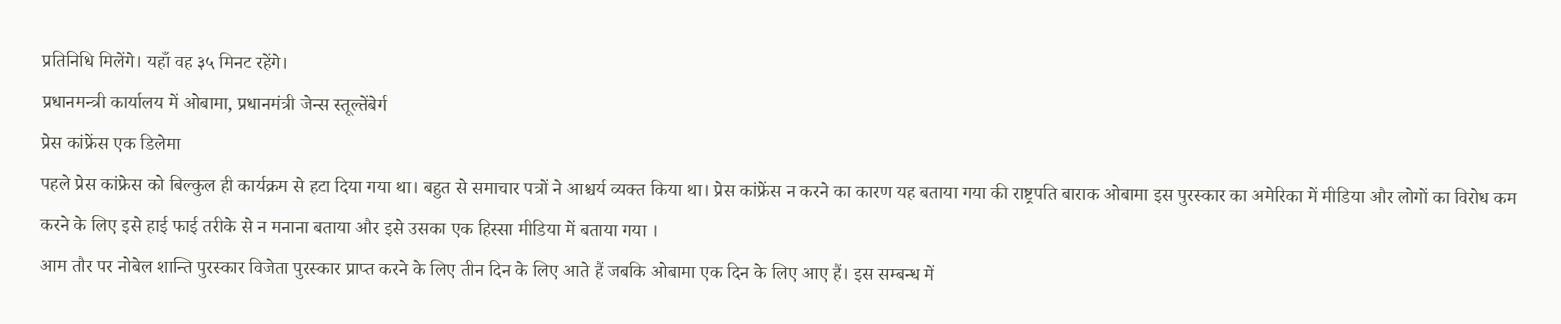प्रतिनिधि मिलेंगे। यहाँ वह ३५ मिनट रहेंगे।
प्रधानमन्त्री कार्यालय में ओबामा, प्रधानमंत्री जेन्स स्तूल्तेंबेर्ग
प्रेस कांफ्रेंस एक डिलेमा
पहले प्रेस कांफ्रेस को बिल्कुल ही कार्यक्रम से हटा दिया गया था। बहुत से समाचार पत्रों ने आश्चर्य व्यक्त किया था। प्रेस कांफ्रेंस न करने का कारण यह बताया गया की राष्ट्रपति बाराक ओबामा इस पुरस्कार का अमेरिका में मीडिया और लोगों का विरोध कम करने के लिए इसे हाई फाई तरीके से न मनाना बताया और इसे उसका एक हिस्सा मीडिया में बताया गया ।
आम तौर पर नोबेल शान्ति पुरस्कार विजेता पुरस्कार प्राप्त करने के लिए तीन दिन के लिए आते हैं जबकि ओबामा एक दिन के लिए आए हैं। इस सम्बन्ध में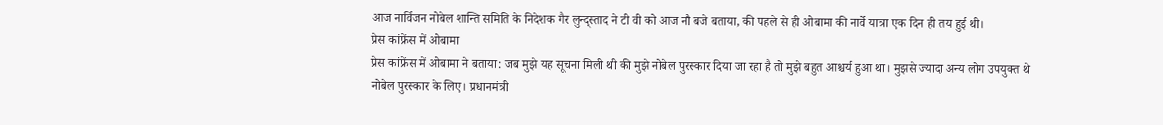आज नार्विजन नोबेल शान्ति समिति के निदेशक गैर लुन्द्स्ताद ने टी वी को आज नौ बजे बताया, की पहले से ही ओबामा की नार्वे यात्रा एक दिन ही तय हुई थी।
प्रेस कांफ्रेंस में ओबामा
प्रेस कांफ्रेंस में ओबामा ने बताया: जब मुझे यह सूचना मिली थी की मुझे नोबेल पुरस्कार दिया जा रहा है तो मुझे बहुत आश्चर्य हुआ था। मुझसे ज्यादा अन्य लोग उपयुक्त थे नोबेल पुरस्कार के लिए। प्रधानमंत्री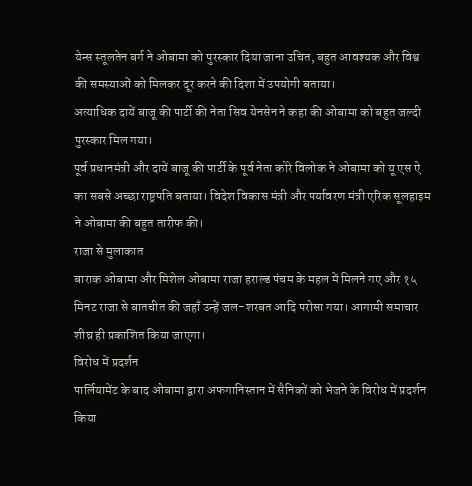येन्स स्तूलतेन बर्ग ने ओबामा को पुरस्कार दिया जाना उचित, बहुत आवश्यक और विश्व की समस्याओं को मिलकर दूर करने की दिशा में उपयोगी बताया।
अत्याधिक दायें बाजू की पार्टी की नेता सिव येनसेन ने कहा की ओबामा को बहुत जल्दी पुरस्कार मिल गया।
पूर्व प्रधानमंत्री और दायें बाजू की पार्टी के पूर्व नेता कोरे विलोक ने ओबामा को यू एस ऐ का सबसे अच्छा राष्ट्रपति बताया। विदेश विकास मंत्री और पर्यावरण मंत्री एरिक सूलहाइम ने ओबामा की बहुत तारीफ की।
राजा से मुलाकात
बाराक ओबामा और मिशेल ओबामा राजा हराल्ड पंचम के महल में मिलने गए और १५ मिनट राजा से बातचीत की जहाँ उन्हें जल-शरबत आदि परोसा गया। आगामी समाचार शीघ्र ही प्रकाशित किया जाएगा।
विरोध में प्रदर्शन
पार्लियामेंट के बाद ओबामा द्वारा अफगानिस्तान में सैनिकों को भेजने के विरोध में प्रदर्शन किया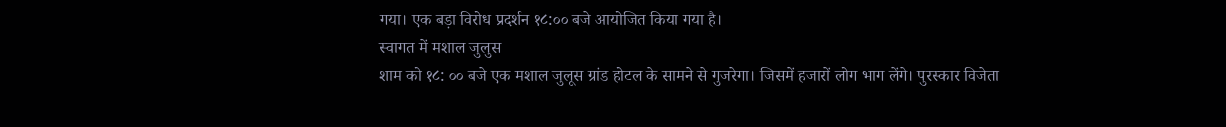गया। एक बड़ा विरोध प्रदर्शन १८:०० बजे आयोजित किया गया है।
स्वागत में मशाल जुलुस
शाम को १८: ०० बजे एक मशाल जुलूस ग्रांड होटल के सामने से गुजरेगा। जिसमें हजारों लोग भाग लेंगे। पुरस्कार विजेता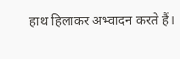हाथ हिलाकर अभ्वादन करते हैं।